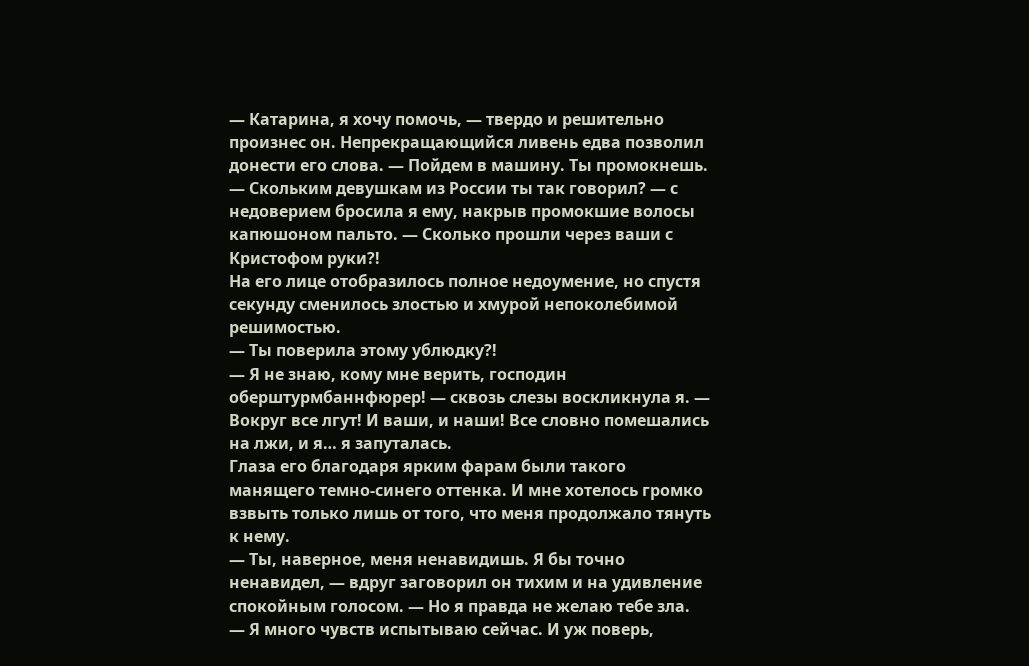— Катарина, я хочу помочь, — твердо и решительно произнес он. Непрекращающийся ливень едва позволил донести его слова. — Пойдем в машину. Ты промокнешь.
— Скольким девушкам из России ты так говорил? — с недоверием бросила я ему, накрыв промокшие волосы капюшоном пальто. — Сколько прошли через ваши с Кристофом руки?!
На его лице отобразилось полное недоумение, но спустя секунду сменилось злостью и хмурой непоколебимой решимостью.
— Ты поверила этому ублюдку?!
— Я не знаю, кому мне верить, господин оберштурмбаннфюрер! — сквозь слезы воскликнула я. — Вокруг все лгут! И ваши, и наши! Все словно помешались на лжи, и я… я запуталась.
Глаза его благодаря ярким фарам были такого манящего темно-синего оттенка. И мне хотелось громко взвыть только лишь от того, что меня продолжало тянуть к нему.
— Ты, наверное, меня ненавидишь. Я бы точно ненавидел, — вдруг заговорил он тихим и на удивление спокойным голосом. — Но я правда не желаю тебе зла.
— Я много чувств испытываю сейчас. И уж поверь,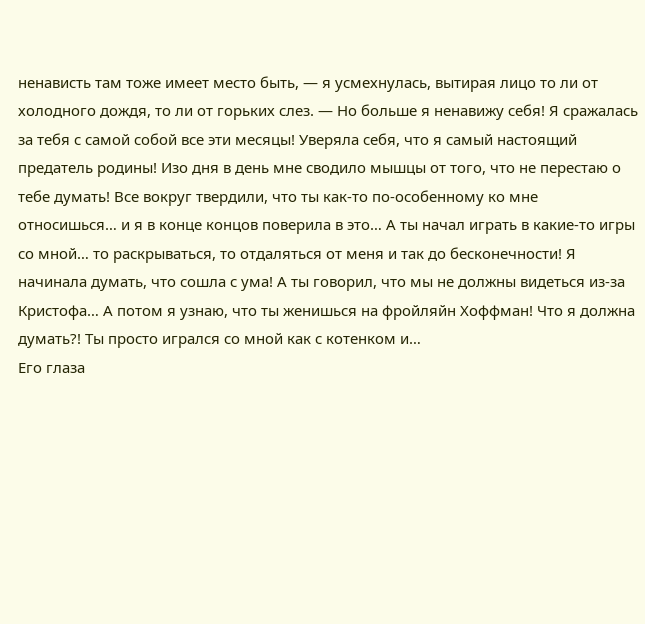ненависть там тоже имеет место быть, — я усмехнулась, вытирая лицо то ли от холодного дождя, то ли от горьких слез. — Но больше я ненавижу себя! Я сражалась за тебя с самой собой все эти месяцы! Уверяла себя, что я самый настоящий предатель родины! Изо дня в день мне сводило мышцы от того, что не перестаю о тебе думать! Все вокруг твердили, что ты как-то по-особенному ко мне относишься… и я в конце концов поверила в это… А ты начал играть в какие-то игры со мной… то раскрываться, то отдаляться от меня и так до бесконечности! Я начинала думать, что сошла с ума! А ты говорил, что мы не должны видеться из-за Кристофа… А потом я узнаю, что ты женишься на фройляйн Хоффман! Что я должна думать?! Ты просто игрался со мной как с котенком и…
Его глаза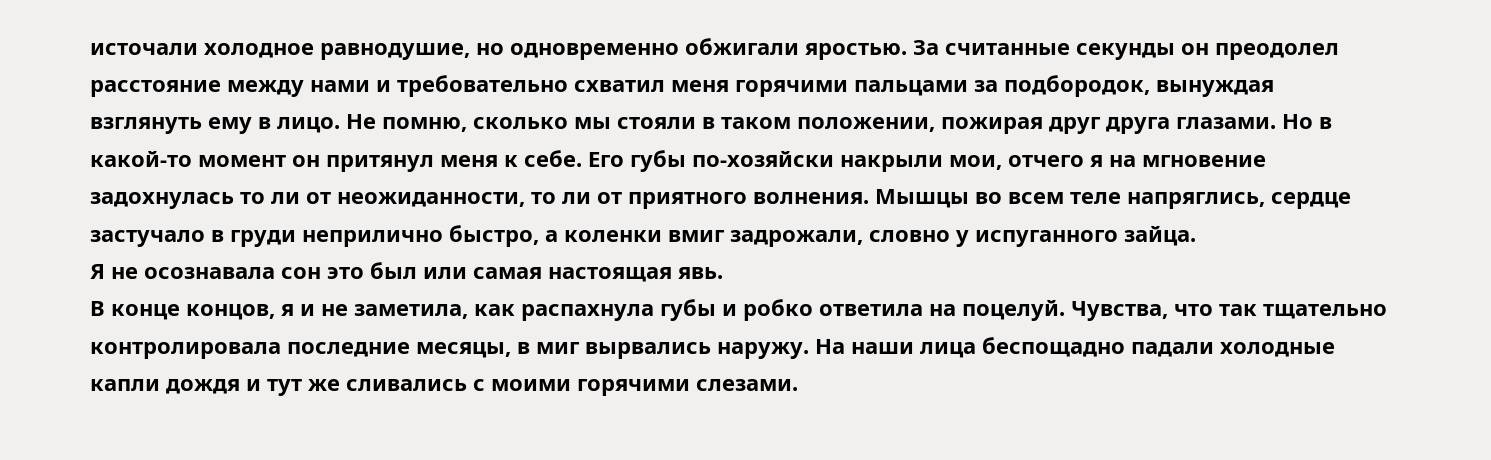источали холодное равнодушие, но одновременно обжигали яростью. За считанные секунды он преодолел расстояние между нами и требовательно схватил меня горячими пальцами за подбородок, вынуждая взглянуть ему в лицо. Не помню, сколько мы стояли в таком положении, пожирая друг друга глазами. Но в какой-то момент он притянул меня к себе. Его губы по-хозяйски накрыли мои, отчего я на мгновение задохнулась то ли от неожиданности, то ли от приятного волнения. Мышцы во всем теле напряглись, сердце застучало в груди неприлично быстро, а коленки вмиг задрожали, словно у испуганного зайца.
Я не осознавала сон это был или самая настоящая явь.
В конце концов, я и не заметила, как распахнула губы и робко ответила на поцелуй. Чувства, что так тщательно контролировала последние месяцы, в миг вырвались наружу. На наши лица беспощадно падали холодные капли дождя и тут же сливались с моими горячими слезами.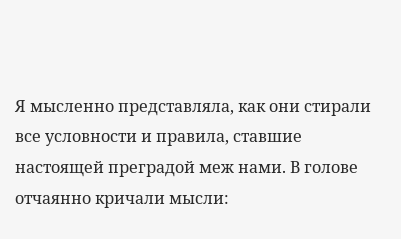Я мысленно представляла, как они стирали все условности и правила, ставшие настоящей преградой меж нами. В голове отчаянно кричали мысли: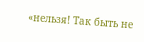«нельзя! Так быть не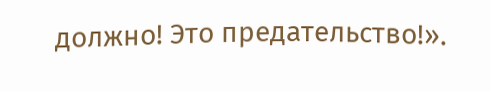должно! Это предательство!».